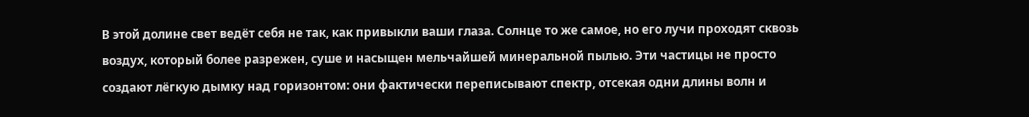В этой долине свет ведёт себя не так, как привыкли ваши глаза. Солнце то же самое, но его лучи проходят сквозь воздух, который более разрежен, суше и насыщен мельчайшей минеральной пылью. Эти частицы не просто создают лёгкую дымку над горизонтом: они фактически переписывают спектр, отсекая одни длины волн и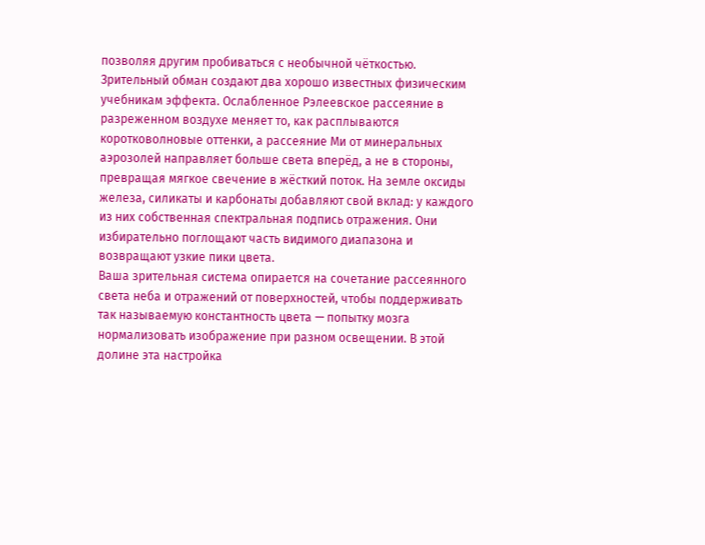позволяя другим пробиваться с необычной чёткостью.
Зрительный обман создают два хорошо известных физическим учебникам эффекта. Ослабленное Рэлеевское рассеяние в разреженном воздухе меняет то, как расплываются коротковолновые оттенки, а рассеяние Ми от минеральных аэрозолей направляет больше света вперёд, а не в стороны, превращая мягкое свечение в жёсткий поток. На земле оксиды железа, силикаты и карбонаты добавляют свой вклад: у каждого из них собственная спектральная подпись отражения. Они избирательно поглощают часть видимого диапазона и возвращают узкие пики цвета.
Ваша зрительная система опирается на сочетание рассеянного света неба и отражений от поверхностей, чтобы поддерживать так называемую константность цвета — попытку мозга нормализовать изображение при разном освещении. В этой долине эта настройка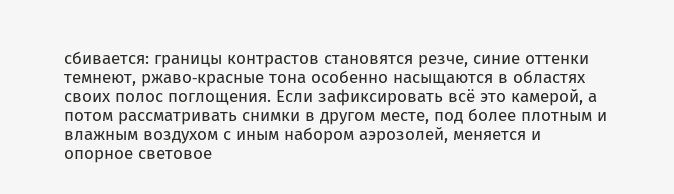сбивается: границы контрастов становятся резче, синие оттенки темнеют, ржаво‑красные тона особенно насыщаются в областях своих полос поглощения. Если зафиксировать всё это камерой, а потом рассматривать снимки в другом месте, под более плотным и влажным воздухом с иным набором аэрозолей, меняется и опорное световое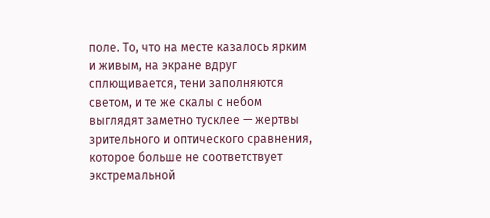поле. То, что на месте казалось ярким и живым, на экране вдруг сплющивается, тени заполняются светом, и те же скалы с небом выглядят заметно тусклее — жертвы зрительного и оптического сравнения, которое больше не соответствует экстремальной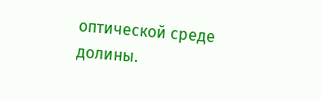оптической среде долины.